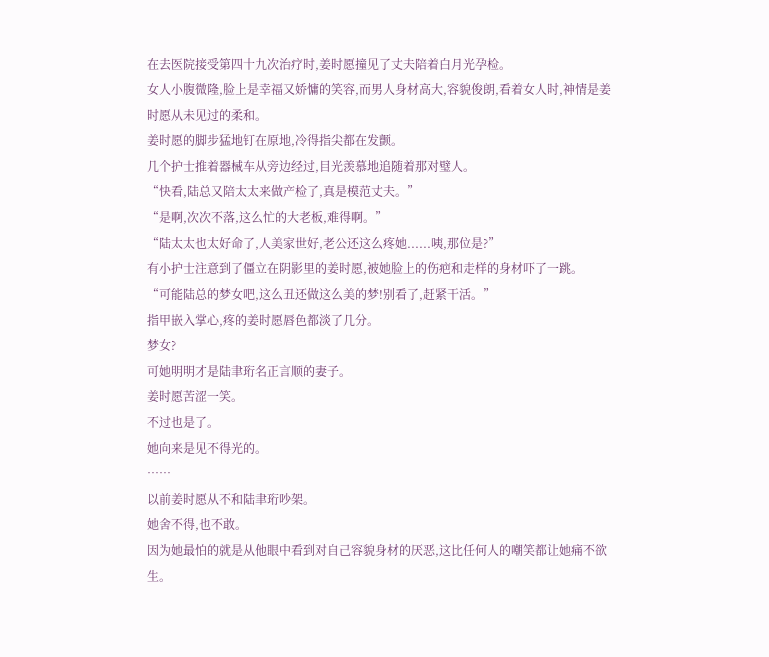在去医院接受第四十九次治疗时,姜时愿撞见了丈夫陪着白月光孕检。
女人小腹微隆,脸上是幸福又娇慵的笑容,而男人身材高大,容貌俊朗,看着女人时,神情是姜时愿从未见过的柔和。
姜时愿的脚步猛地钉在原地,冷得指尖都在发颤。
几个护士推着器械车从旁边经过,目光羡慕地追随着那对璧人。
“快看,陆总又陪太太来做产检了,真是模范丈夫。”
“是啊,次次不落,这么忙的大老板,难得啊。”
“陆太太也太好命了,人美家世好,老公还这么疼她......咦,那位是?”
有小护士注意到了僵立在阴影里的姜时愿,被她脸上的伤疤和走样的身材吓了一跳。
“可能陆总的梦女吧,这么丑还做这么美的梦!别看了,赶紧干活。”
指甲嵌入掌心,疼的姜时愿唇色都淡了几分。
梦女?
可她明明才是陆聿珩名正言顺的妻子。
姜时愿苦涩一笑。
不过也是了。
她向来是见不得光的。
……
以前姜时愿从不和陆聿珩吵架。
她舍不得,也不敢。
因为她最怕的就是从他眼中看到对自己容貌身材的厌恶,这比任何人的嘲笑都让她痛不欲生。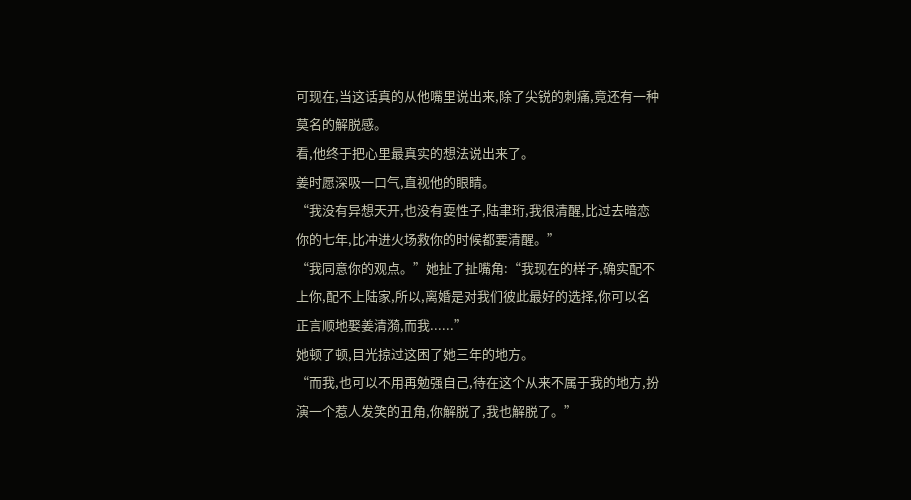可现在,当这话真的从他嘴里说出来,除了尖锐的刺痛,竟还有一种莫名的解脱感。
看,他终于把心里最真实的想法说出来了。
姜时愿深吸一口气,直视他的眼睛。
“我没有异想天开,也没有耍性子,陆聿珩,我很清醒,比过去暗恋你的七年,比冲进火场救你的时候都要清醒。”
“我同意你的观点。”她扯了扯嘴角:“我现在的样子,确实配不上你,配不上陆家,所以,离婚是对我们彼此最好的选择,你可以名正言顺地娶姜清漪,而我......”
她顿了顿,目光掠过这困了她三年的地方。
“而我,也可以不用再勉强自己,待在这个从来不属于我的地方,扮演一个惹人发笑的丑角,你解脱了,我也解脱了。”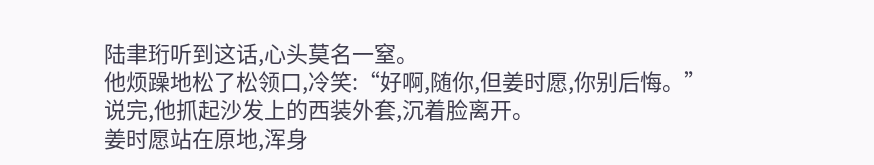陆聿珩听到这话,心头莫名一窒。
他烦躁地松了松领口,冷笑:“好啊,随你,但姜时愿,你别后悔。”
说完,他抓起沙发上的西装外套,沉着脸离开。
姜时愿站在原地,浑身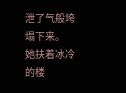泄了气般垮塌下来。
她扶着冰冷的楼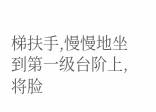梯扶手,慢慢地坐到第一级台阶上,将脸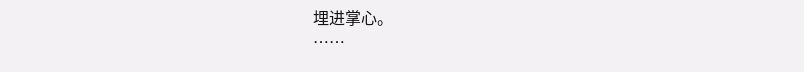埋进掌心。
……